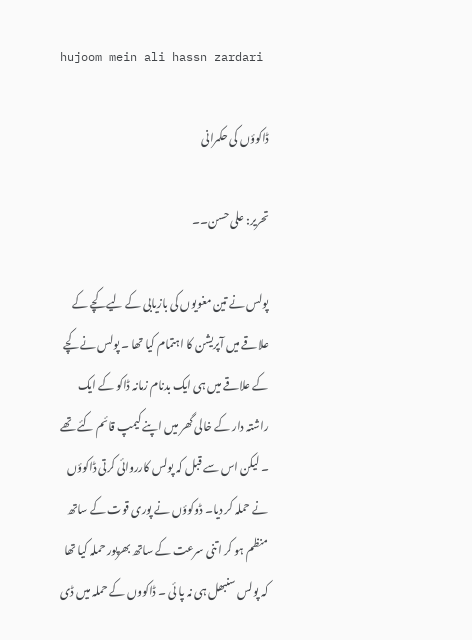hujoom mein ali hassn zardari

ڈاکوؤں کی حکمرانی

تحریر: علی حسن۔۔

پولس نے تین مغویوں کی بازیابی کے لیے کچے کے علاقے میں آپریشن کا اہتمام کیا تھا ۔ پولس نے کچے کے علاقے میں ہی ایک بدنام زمانہ ڈاکو کے ایک راشتہ دار کے خالی گھر میں اپنے کیمپ قائم کئے تھے ۔ لیکن اس سے قبل کہ پولس کارروائی کرتی ڈاکوؤں نے حملہ کر دیا۔ ڈوکوؤں نے پوری قوت کے ساتھ منظم ہو کر اتنی سرعت کے ساتھ بھرپور حملہ کیا تھا کہ پولس سنبھل ہی نہ پا ئی ۔ ڈاکووں کے حملہ میں ڈی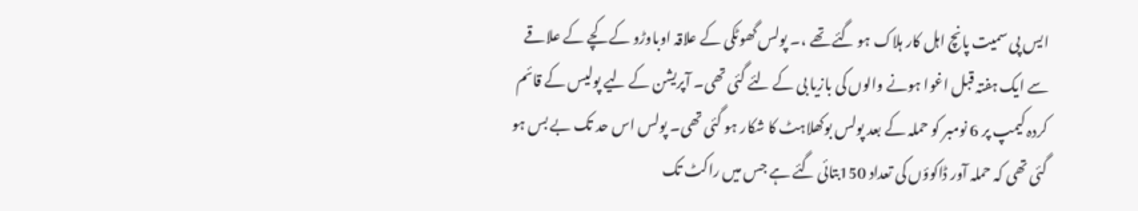ایس پی سمیت پانچ اہل کار ہلاک ہو گئے تھے ،۔ پولس گھوٹکی کے علاقہ اوباوڑو کے کچے کے علاقے سے ایک ہفتہ قبل اغوا ہونے والوں کی بازیا بی کے لئے گئی تھی۔ آپریشن کے لیے پولیس کے قائم کردہ کیمپ پر 6 نومبر کو حملہ کے بعد پولس بوکھلاہٹ کا شکار ہو گئی تھی۔ پولس اس حد تک بے بس ہو گئی تھی کہ حملہ آور ڈاکوؤں کی تعداد 150بتائی گئے ہے جس میں راکٹ تک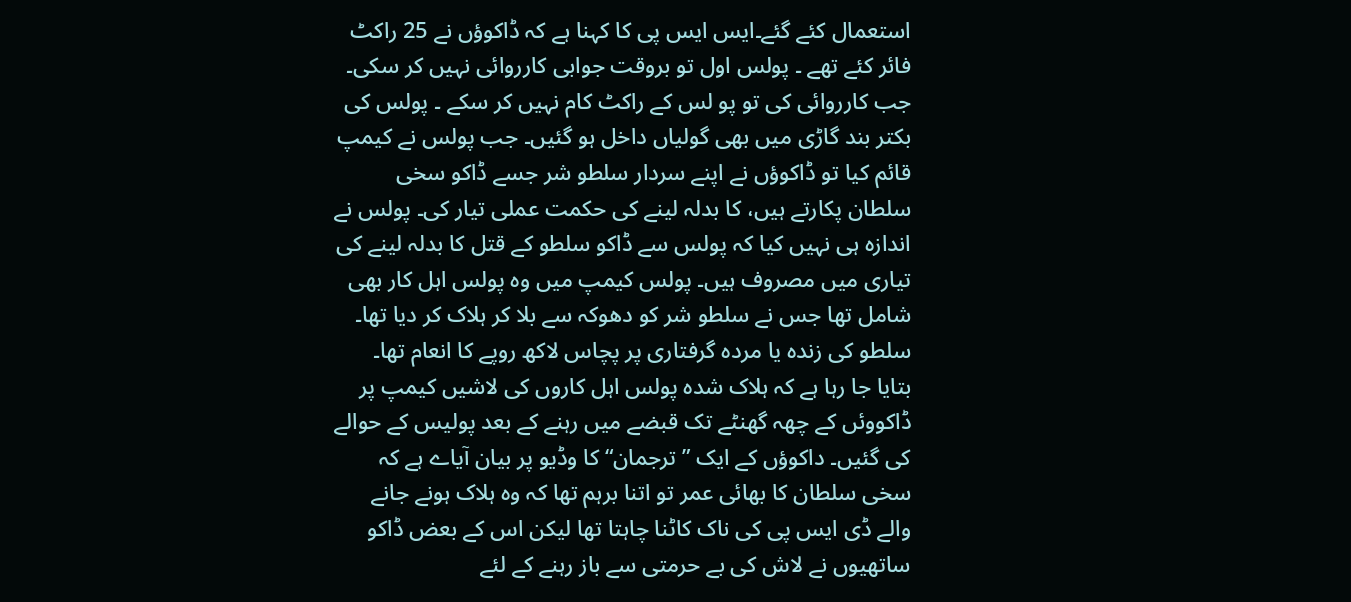استعمال کئے گئے۔ایس ایس پی کا کہنا ہے کہ ڈاکوؤں نے 25 راکٹ فائر کئے تھے ۔ پولس اول تو بروقت جوابی کارروائی نہیں کر سکی۔ جب کارروائی کی تو پو لس کے راکٹ کام نہیں کر سکے ۔ پولس کی بکتر بند گاڑی میں بھی گولیاں داخل ہو گئیں۔ جب پولس نے کیمپ قائم کیا تو ڈاکوؤں نے اپنے سردار سلطو شر جسے ڈاکو سخی سلطان پکارتے ہیں، کا بدلہ لینے کی حکمت عملی تیار کی۔ پولس نے اندازہ ہی نہیں کیا کہ پولس سے ڈاکو سلطو کے قتل کا بدلہ لینے کی تیاری میں مصروف ہیں۔ پولس کیمپ میں وہ پولس اہل کار بھی شامل تھا جس نے سلطو شر کو دھوکہ سے بلا کر ہلاک کر دیا تھا۔ سلطو کی زندہ یا مردہ گرفتاری پر پچاس لاکھ روپے کا انعام تھا۔ بتایا جا رہا ہے کہ ہلاک شدہ پولس اہل کاروں کی لاشیں کیمپ پر ڈاکووئں کے چھہ گھنٹے تک قبضے میں رہنے کے بعد پولیس کے حوالے کی گئیں۔ داکوؤں کے ایک ”ترجمان“ کا وڈیو پر بیان آیاے ہے کہ سخی سلطان کا بھائی عمر تو اتنا برہم تھا کہ وہ ہلاک ہونے جانے والے ڈی ایس پی کی ناک کاٹنا چاہتا تھا لیکن اس کے بعض ڈاکو ساتھیوں نے لاش کی بے حرمتی سے باز رہنے کے لئے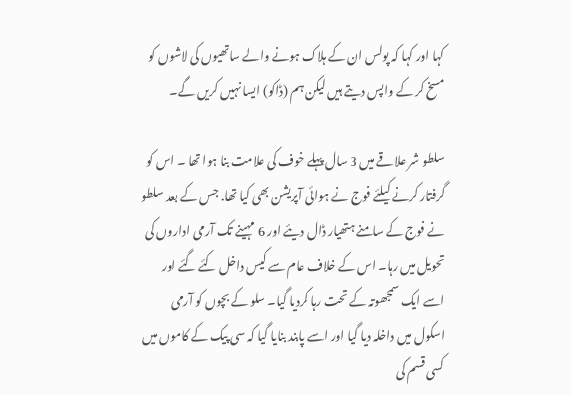کہا اور کہا کہ پولس ان کے ہلاک ہونے والے ساتھیوں کی لاشوں کو مسخ کر کے واپس دیتے ہیں لیکن ہم (ڈاکو) ایسا نہیں کریں گے۔

سلطو شر علاقے میں 3 سال پہلے خوف کی علامت بنا ہوا تھا ۔ اس کو گرفتار کرنے کیلئے فوج نے ہوائی آپریشن بھی کیا تھا. جس کے بعد سلطو نے فوج کے سامنے ہتھیار ڈال دیئے اور 6 مہینے تک آرمی اداروں کی تحویل میں رہا۔ اس کے خلاف عام سے کیس داخل کئے گئے اور اسے ایک سمجھوتہ کے تحت رہا کردیا گیا۔ سلو کے بچوں کو آرمی اسکول میں داخلہ دیا گیا اور اسے پابند بنایا گیا کہ سی پیک کے کاموں میں کسی قسم کی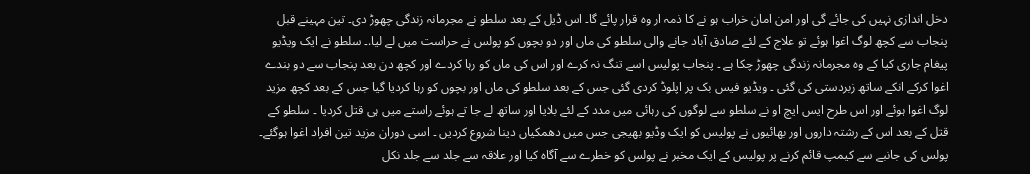دخل اندازی نہیں کی جائے گی اور امن امان خراب ہو نے کا ذمہ ار وہ قرار پائے گا۔ اس ڈیل کے بعد سلطو نے مجرمانہ زندگی چھوڑ دی۔ تین مہینے قبل پنجاب سے کچھ لوگ اغوا ہوئے تو علاج کے لئے صادق آباد جانے والی سلطو کی ماں اور دو بچوں کو پولس نے حراست میں لے لیا.۔ سلطو نے ایک ویڈیو پیغام جاری کیا کے وہ مجرمانہ زندگی چھوڑ چکا ہے ۔ پنجاب پولیس اسے تنگ نہ کرے اور اس کی ماں کو رہا کردے اور کچھ دن بعد پنجاب سے دو بندے اغوا کرکے انکے ساتھ زبردستی کی گئی ۔ ویڈیو فیس بک پر اپلوڈ کردی گئی جس کے بعد سلطو کی ماں اور بچوں کو رہا کردیا گیا جس کے بعد کچھ مزید لوگ اغوا ہوئے اور اس طرح ایس ایچ او نے سلطو سے لوگوں کی رہائی میں مدد کے لئے بلایا اور ساتھ لے جا تے ہوئے راستے میں ہی قتل کردیا ۔ سلطو کے قتل کے بعد اس کے رشتہ داروں اور بھائیوں نے پولیس کو ایک وڈیو بھیجی جس میں دھمکیاں دینا شروع کردیں ۔ اسی دوران مزید تین افراد اغوا ہوگئے۔ پولس کی جانبے سے کیمپ قائم کرنے پر پولیس کے ایک مخبر نے پولس کو خطرے سے آگاہ کیا اور علاقہ سے جلد سے جلد نکل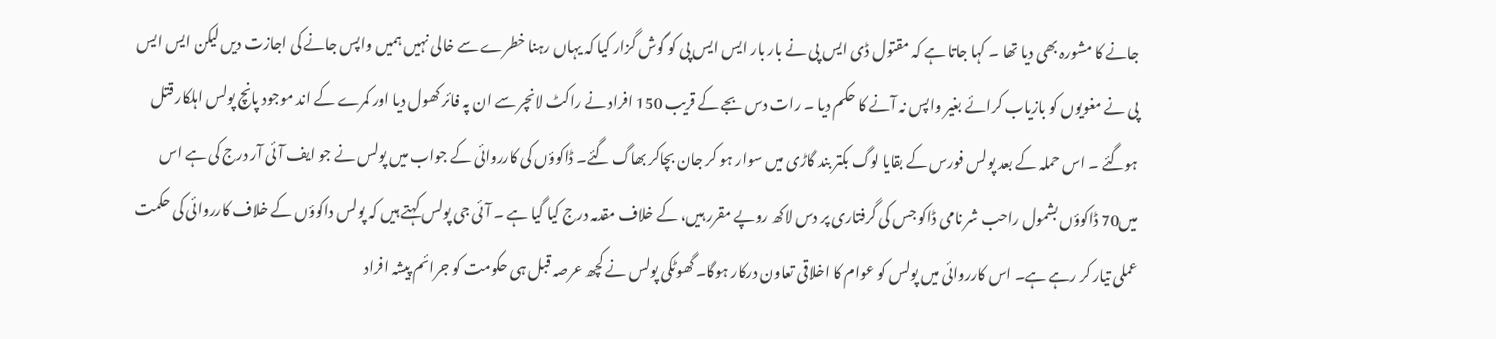جانے کا مشورہ بھی دیا تھا ۔ کہا جاتا ہے کہ مقتول ڈی ایس پی نے بار بار ایس ایس پی کو گوش گزار کیا کہ یہاں رہنا خطرے سے خالی نہیں ہمیں واپس جانے کی اجازت دیں لیکن ایس ایس پی نے مغویوں کو بازیاب کرائے بغیر واپس نہ آنے کا حکم دیا ۔ رات دس بجے کے قریب 150 افراد نے راکٹ لانچر سے ان پہ فائر کھول دیا اور کمرے کے اند موجود پانچ پولس اہلکار قتل ہوگئے ۔ اس حملہ کے بعد پولس فورس کے بقایا لوگ بکتر بند گاڑی میں سوار ہو کر جان بچاکر بھاگ گئے۔ ڈاکوؤں کی کارروائی کے جواب میں پولس نے جو ایف آئی آر درج کی ہے اس میں70 ڈاکوؤں بشمول راحب شر نامی ڈاکو جس کی گرفتاری پر دس لاکھ روپے مقرر ہیں، کے خلاف مقدمہ درج کیا گیا ہے ۔ آئی جی پولس کہتے ہیں کہ پولس داکوؤں کے خلاف کارروائی کی حکمت عملی تیار کر رہے ہے۔ اس کارروائی میں پولس کو عوام کا اخلاقی تعاون درکار ہوگا۔ گھوٹکی پولس نے کچھ عرصہ قبل ہی حکومت کو جرائم پیشہ افراد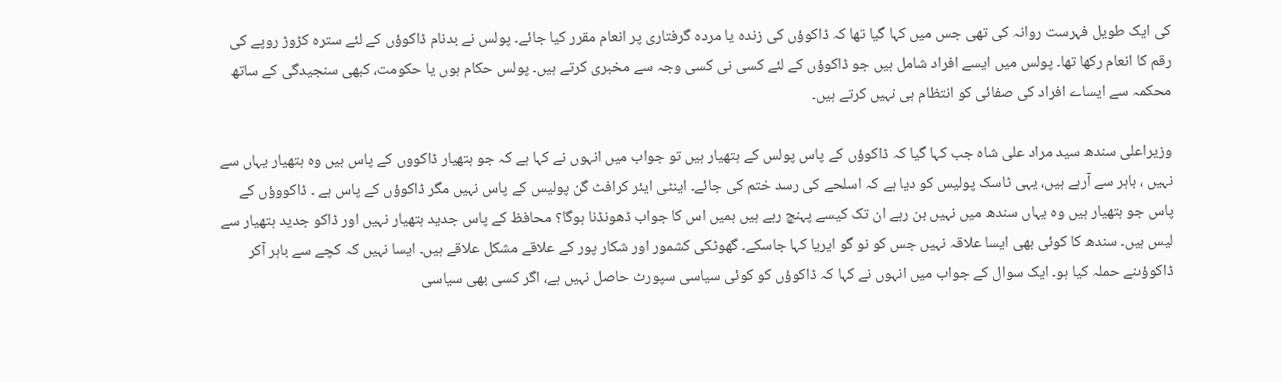کی ایک طویل فہرست روانہ کی تھی جس میں کہا گیا تھا کہ ڈاکوؤں کی زندہ یا مردہ گرفتاری پر انعام مقرر کیا جائے۔ پولس نے بدنام ڈاکوؤں کے لئے سترہ کڑوڑ روپے کی رقم کا انعام رکھا تھا۔ پولس میں ایسے افراد شامل ہیں جو ڈاکوؤں کے لئے کسی نی کسی وجہ سے مخبری کرتے ہیں۔ پولس حکام ہوں یا حکومت، کبھی سنجیدگی کے ساتھ محکمہ سے ایساے افراد کی صفائی کو انتظام ہی نہیں کرتے ہیں۔

وزیراعلی سندھ سید مراد علی شاہ جب کہا گیا کہ ڈاکوؤں کے پاس پولس کے ہتھیار ہیں تو جواب میں انہوں نے کہا ہے کہ جو ہتھیار ڈاکووں کے پاس ہیں وہ ہتھیار یہاں سے نہیں ، باہر سے آرہے ہیں، یہی ٹاسک پولیس کو دیا ہے کہ اسلحے کی رسد ختم کی جائے۔ اینٹی ایئر کرافٹ گن پولیس کے پاس نہیں مگر ڈاکوؤں کے پاس ہے ۔ ڈاکووؤں کے پاس جو ہتھیار ہیں وہ یہاں سندھ میں نہیں بن رہے ان تک کیسے پہنچ رہے ہیں ہمیں اس کا جواب ڈھونڈنا ہوگا؟ محافظ کے پاس جدید ہتھیار نہیں اور ڈاکو جدید ہتھیار سے لیس ہیں۔ سندھ کا کوئی بھی ایسا علاقہ نہیں جس کو نو گو ایریا کہا جاسکے۔ گھوٹکی کشمور اور شکار پور کے علاقے مشکل علاقے ہیں۔ ایسا نہیں کہ کچے سے باہر آکر ڈاکوؤںنے حملہ کیا ہو۔ ایک سوال کے جواب میں انہوں نے کہا کہ ڈاکوؤں کو کوئی سیاسی سپورٹ حاصل نہیں ہے، اگر کسی بھی سیاسی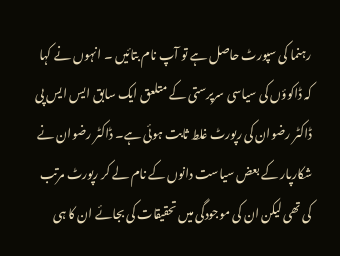رہنما کی سپورٹ حاصل ہے تو آپ نام بتائیں ۔ انہوں نے کہا کہ ڈاکوؤں کی سیاسی سرپرستی کے متلعق ایک سابق ایس ایس پی ڈاکٹر رضوان کی رپورٹ غلط ثابت ہوئی ہے۔ ڈاکٹر رضوان نے شکارپار کے بعض سیاست دانوں کے نام لے کر رپورٹ مرتب کی تھی لیکن ان کی موجودگی میں تحقیقات کی بجائے ان کا ہی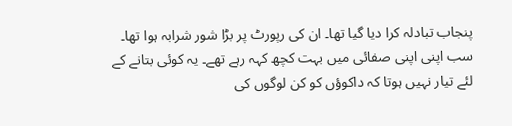پنجاب تبادلہ کرا دیا گیا تھا۔ ان کی رپورٹ پر بڑا شور شرابہ ہوا تھا۔ سب اپنی اپنی صفائی میں بہت کچھ کہہ رہے تھے۔ یہ کوئی بتانے کے لئے تیار نہیں ہوتا کہ داکوؤں کو کن لوگوں کی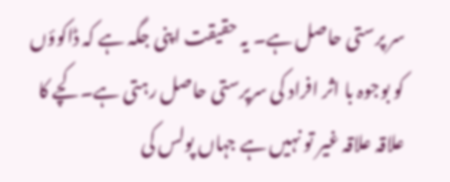سر پرستی حاصل ہے۔ یہ حقیقت اپنی جگہ ہے کہ ڈاکوؤں کو بوجوہ با اثر افراد کی سرپرستی حاصل رہتی ہے۔ کچے کا علاقہ علاقہ غیر تو نہیں ہے جہاں پولس کی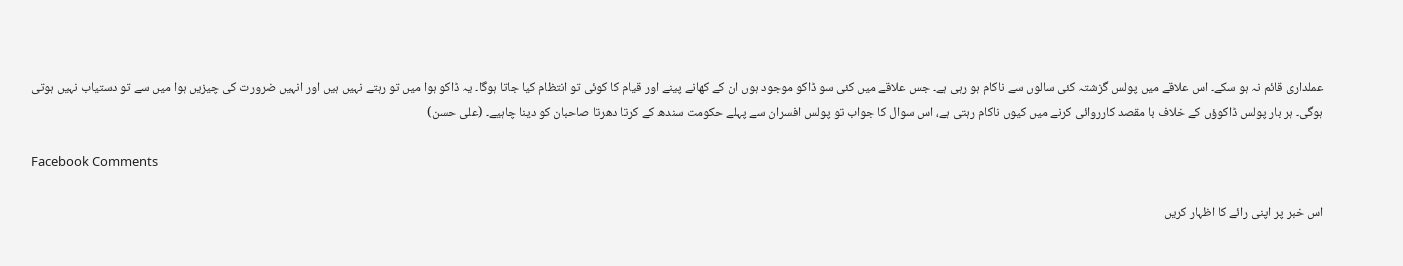عملداری قائم نہ ہو سکے۔ اس علاقے میں پولس گزشتہ کئی سالوں سے ناکام ہو رہی ہے۔ جس علاقے میں کئی سو ڈاکو موجود ہوں ان کے کھانے پینے اور قیام کا کوئی تو انتظام کیا جاتا ہوگا۔ یہ ڈاکو ہوا میں تو رہتے نہیں ہیں اور انہیں ضرورت کی چیزیں ہوا میں سے تو دستیاب نہیں ہوتی ہوگی۔ ہر بار پولس ڈاکوؤں کے خلاف با مقصد کارروائی کرنے میں کیوں ناکام رہتی ہے، اس سوال کا جواب تو پولس افسران سے پہلے حکومت سندھ کے کرتا دھرتا صاحبان کو دینا چاہیے۔ (علی حسن)

Facebook Comments

اس خبر پر اپنی رائے کا اظہار کریں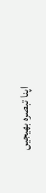اپنا تبصرہ بھیجیں